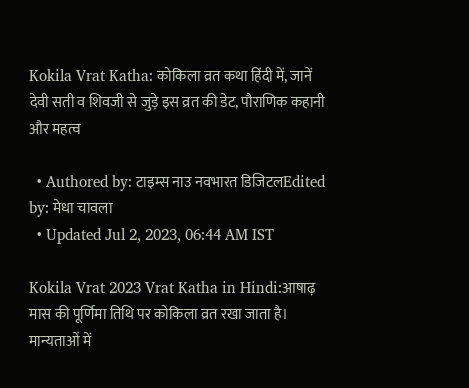Kokila Vrat Katha: कोकिला व्रत कथा हिंदी में, जानें देवी सती व शिवजी से जुड़े इस व्रत की डेट, पौराणिक कहानी और महत्व

  • Authored by: टाइम्स नाउ नवभारत डिजिटलEdited by: मेधा चावला
  • Updated Jul 2, 2023, 06:44 AM IST

Kokila Vrat 2023 Vrat Katha in Hindi:आषाढ़ मास की पूर्णिमा तिथि पर कोकिला व्रत रखा जाता है। मान्यताओं में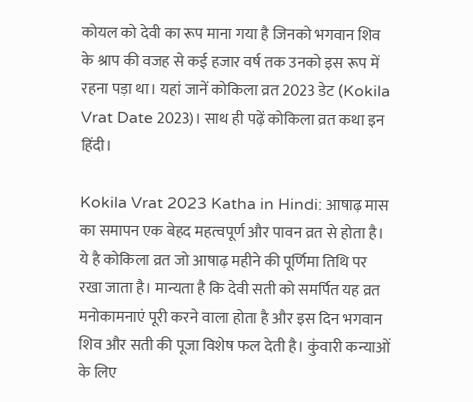कोयल को देवी का रूप माना गया है जिनको भगवान शिव के श्राप की वजह से कई हजार वर्ष तक उनको इस रूप में रहना पड़ा था। यहां जानें कोकिला व्रत 2023 डेट (Kokila Vrat Date 2023)। साथ ही पढ़ें कोकिला व्रत कथा इन हिंदी।

Kokila Vrat 2023 Katha in Hindi: आषाढ़ मास का समापन एक बेहद महत्वपूर्ण और पावन व्रत से होता है। ये है कोकिला व्रत जो आषाढ़ महीने की पूर्णिमा तिथि पर रखा जाता है। मान्यता है कि देवी सती को समर्पित यह व्रत मनोकामनाएं पूरी करने वाला होता है और इस दिन भगवान शिव और सती की पूजा विशेष फल देती है। कुंवारी कन्याओं के लिए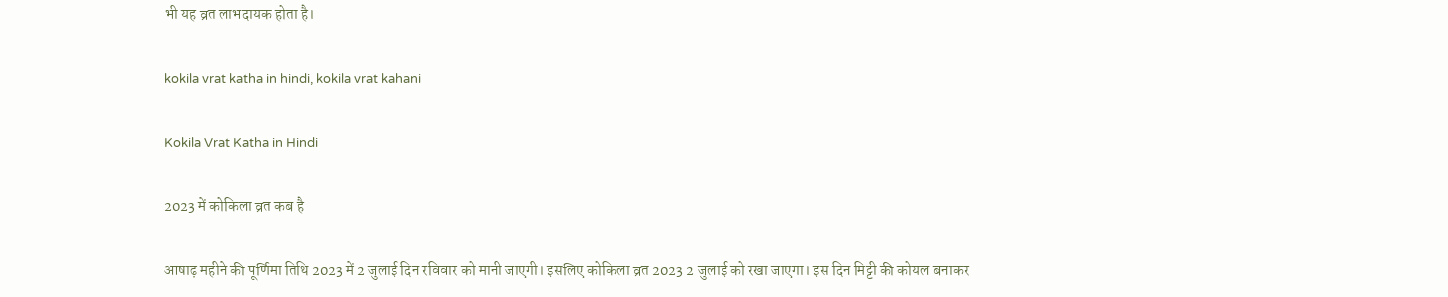भी यह व्रत लाभदायक होता है।

kokila vrat katha in hindi, kokila vrat kahani

Kokila Vrat Katha in Hindi

2023 में कोकिला व्रत कब है

आषाढ़ महीने की पूर्णिमा तिथि 2023 में 2 जुलाई दिन रविवार को मानी जाएगी। इसलिए कोकिला व्रत 2023 2 जुलाई को रखा जाएगा। इस दिन मिट्टी की कोयल बनाकर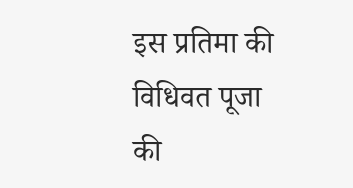इस प्रतिमा की विधिवत पूजा की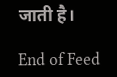जाती है।

End of Feed